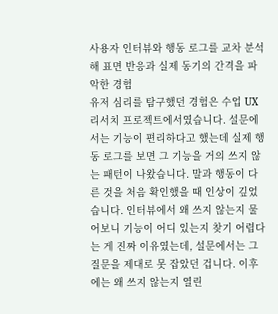사용자 인터뷰와 행동 로그를 교차 분석해 표면 반응과 실제 동기의 간격을 파악한 경험
유저 심리를 탐구했던 경험은 수업 UX 리서치 프로젝트에서였습니다. 설문에서는 기능이 편리하다고 했는데 실제 행동 로그를 보면 그 기능을 거의 쓰지 않는 패턴이 나왔습니다. 말과 행동이 다른 것을 처음 확인했을 때 인상이 깊었습니다. 인터뷰에서 왜 쓰지 않는지 물어보니 기능이 어디 있는지 찾기 어렵다는 게 진짜 이유였는데, 설문에서는 그 질문을 제대로 못 잡았던 겁니다. 이후에는 왜 쓰지 않는지 열린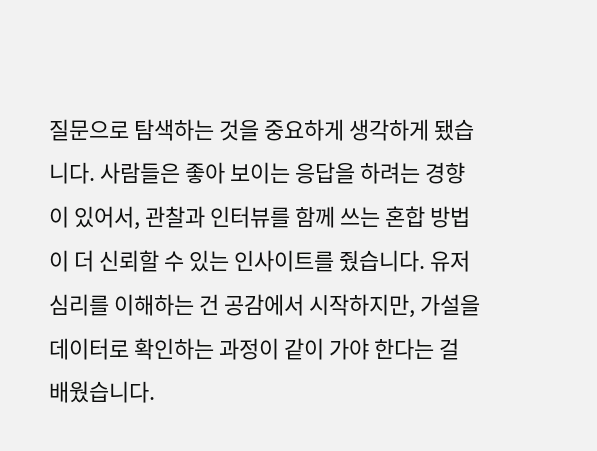질문으로 탐색하는 것을 중요하게 생각하게 됐습니다. 사람들은 좋아 보이는 응답을 하려는 경향이 있어서, 관찰과 인터뷰를 함께 쓰는 혼합 방법이 더 신뢰할 수 있는 인사이트를 줬습니다. 유저 심리를 이해하는 건 공감에서 시작하지만, 가설을 데이터로 확인하는 과정이 같이 가야 한다는 걸 배웠습니다.